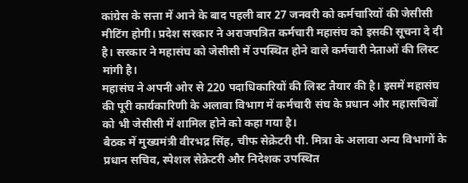कांग्रेस के सत्ता में आने के बाद पहली बार 27 जनवरी को कर्मचारियों की जेसीसी मीटिंग होगी। प्रदेश सरकार ने अराजपत्रित कर्मचारी महासंघ को इसकी सूचना दे दी है। सरकार ने महासंघ को जेसीसी में उपस्थित होने वाले कर्मचारी नेताओं की लिस्ट मांगी है।
महासंघ ने अपनी ओर से 220 पदाधिकारियों की लिस्ट तैयार की है। इसमें महासंघ की पूरी कार्यकारिणी के अलावा विभाग में कर्मचारी संघ के प्रधान और महासचिवों को भी जेसीसी में शामिल होने को कहा गया है।
बैठक में मुख्यमंत्री वीरभद्र सिंह, चीफ सेक्रेटरी पी. मित्रा के अलावा अन्य विभागों के प्रधान सचिव, स्पेशल सेक्रेटरी और निदेशक उपस्थित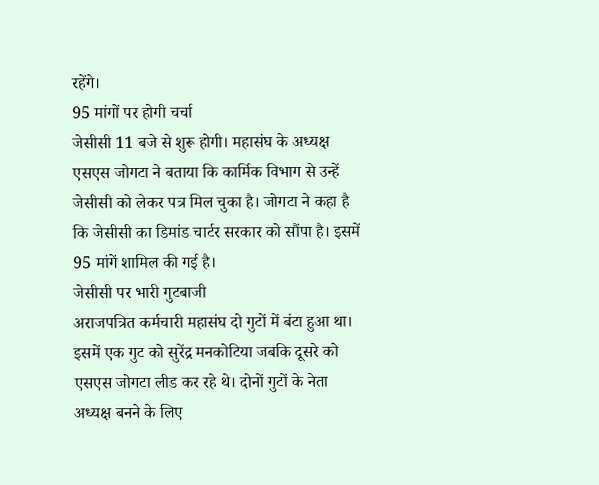रहेंगे।
95 मांगों पर होगी चर्चा
जेसीसी 11 बजे से शुरू होगी। महासंघ के अध्यक्ष एसएस जोगटा ने बताया कि कार्मिक विभाग से उन्हें जेसीसी को लेकर पत्र मिल चुका है। जोगटा ने कहा है कि जेसीसी का डिमांड चार्टर सरकार को सौंपा है। इसमें 95 मांगें शामिल की गई है।
जेसीसी पर भारी गुटबाजी
अराजपत्रित कर्मचारी महासंघ दो गुटों में बंटा हुआ था। इसमें एक गुट को सुरेंद्र मनकोटिया जबकि दूसरे को एसएस जोगटा लीड कर रहे थे। दोनों गुटों के नेता अध्यक्ष बनने के लिए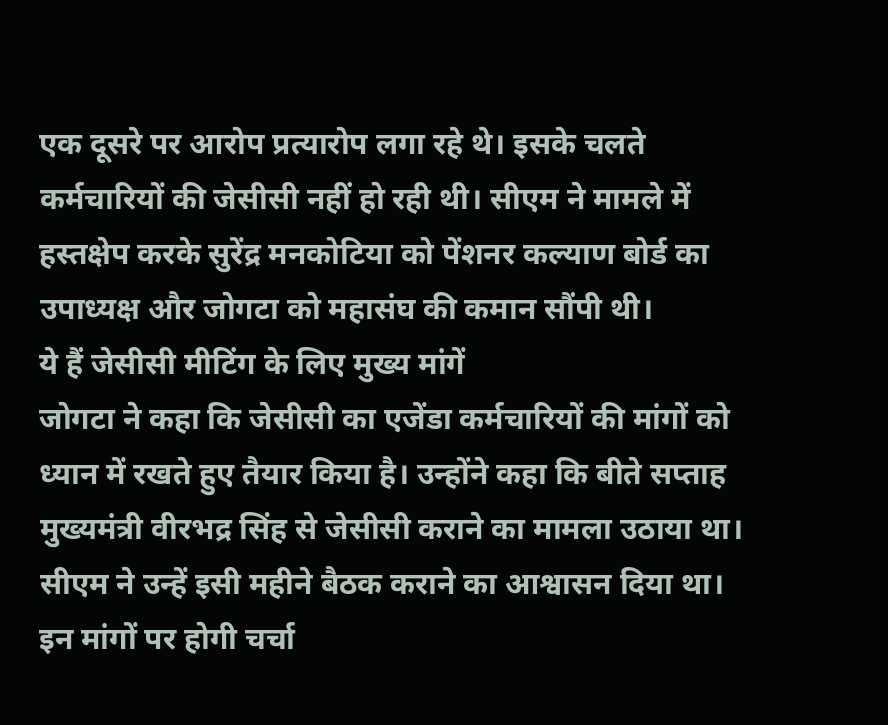एक दूसरे पर आरोप प्रत्यारोप लगा रहे थे। इसके चलते कर्मचारियों की जेसीसी नहीं हो रही थी। सीएम ने मामले में हस्तक्षेप करके सुरेंद्र मनकोटिया को पेंशनर कल्याण बोर्ड का उपाध्यक्ष और जोगटा को महासंघ की कमान सौंपी थी।
ये हैं जेसीसी मीटिंग के लिए मुख्य मांगें
जोगटा ने कहा कि जेसीसी का एजेंडा कर्मचारियों की मांगों को ध्यान में रखते हुए तैयार किया है। उन्होंने कहा कि बीते सप्ताह मुख्यमंत्री वीरभद्र सिंह से जेसीसी कराने का मामला उठाया था। सीएम ने उन्हें इसी महीने बैठक कराने का आश्वासन दिया था।
इन मांगों पर होगी चर्चा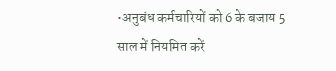•अनुबंध कर्मचारियों को 6 के बजाय 5 साल में नियमित करें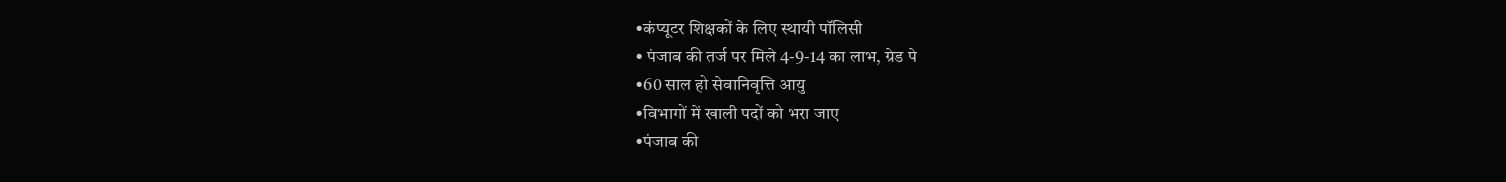•कंप्यूटर शिक्षकों के लिए स्थायी पॉलिसी
• पंजाब की तर्ज पर मिले 4-9-14 का लाभ, ग्रेड पे
•60 साल हो सेवानिवृत्ति आयु
•विभागों में खाली पदों को भरा जाए
•पंजाब की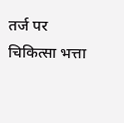तर्ज पर चिकित्सा भत्ता